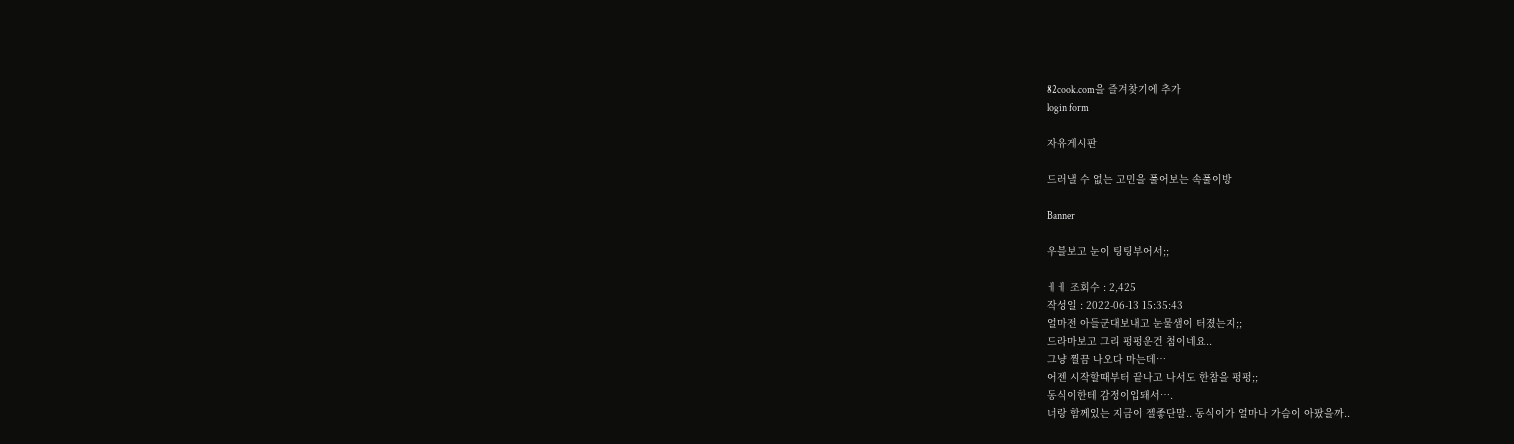82cook.com을 즐겨찾기에 추가
login form

자유게시판

드러낼 수 없는 고민을 풀어보는 속풀이방

Banner

우블보고 눈이 팅팅부어서;;

ㅔㅔ 조회수 : 2,425
작성일 : 2022-06-13 15:35:43
얼마전 아들군대보내고 눈물샘이 터졌는지;;
드라마보고 그리 펑펑운건 첨이네요..
그냥 찔끔 나오다 마는데…
어젠 시작할때부터 끝나고 나서도 한참을 펑펑;;
동식이한테 감정이입돼서….
너랑 함께있는 지금이 젤좋단말.. 동식이가 얼마나 가슴이 아팠을까..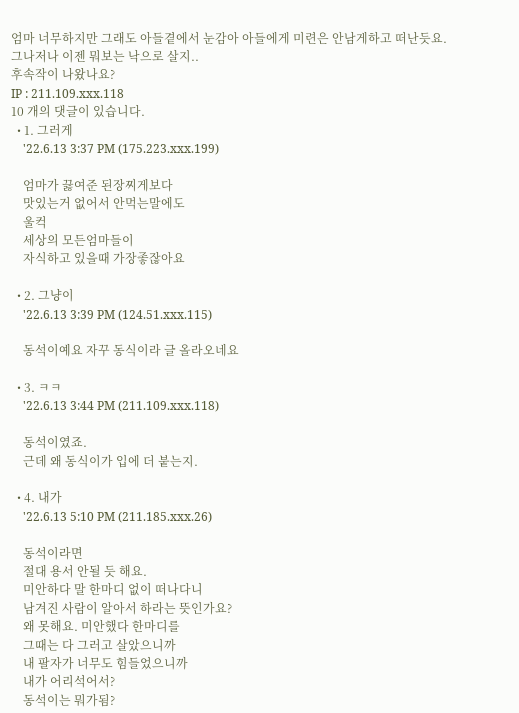엄마 너무하지만 그래도 아들곁에서 눈감아 아들에게 미련은 안남게하고 떠난듯요.
그나저나 이젠 뭐보는 낙으로 살지..
후속작이 나왔나요?
IP : 211.109.xxx.118
10 개의 댓글이 있습니다.
  • 1. 그러게
    '22.6.13 3:37 PM (175.223.xxx.199)

    엄마가 끓여준 된장찌게보다
    맛있는거 없어서 안먹는말에도
    울컥
    세상의 모든엄마들이
    자식하고 있을때 가장좋잖아요

  • 2. 그냥이
    '22.6.13 3:39 PM (124.51.xxx.115)

    동석이예요 자꾸 동식이라 글 올라오네요

  • 3. ㅋㅋ
    '22.6.13 3:44 PM (211.109.xxx.118)

    동석이였죠.
    근데 왜 동식이가 입에 더 붙는지.

  • 4. 내가
    '22.6.13 5:10 PM (211.185.xxx.26)

    동석이라면
    절대 용서 안될 듯 해요.
    미안하다 말 한마디 없이 떠나다니
    남겨진 사람이 알아서 하라는 뜻인가요?
    왜 못해요. 미안했다 한마디를
    그때는 다 그러고 살았으니까
    내 팔자가 너무도 힘들었으니까
    내가 어리석어서?
    동석이는 뭐가됨?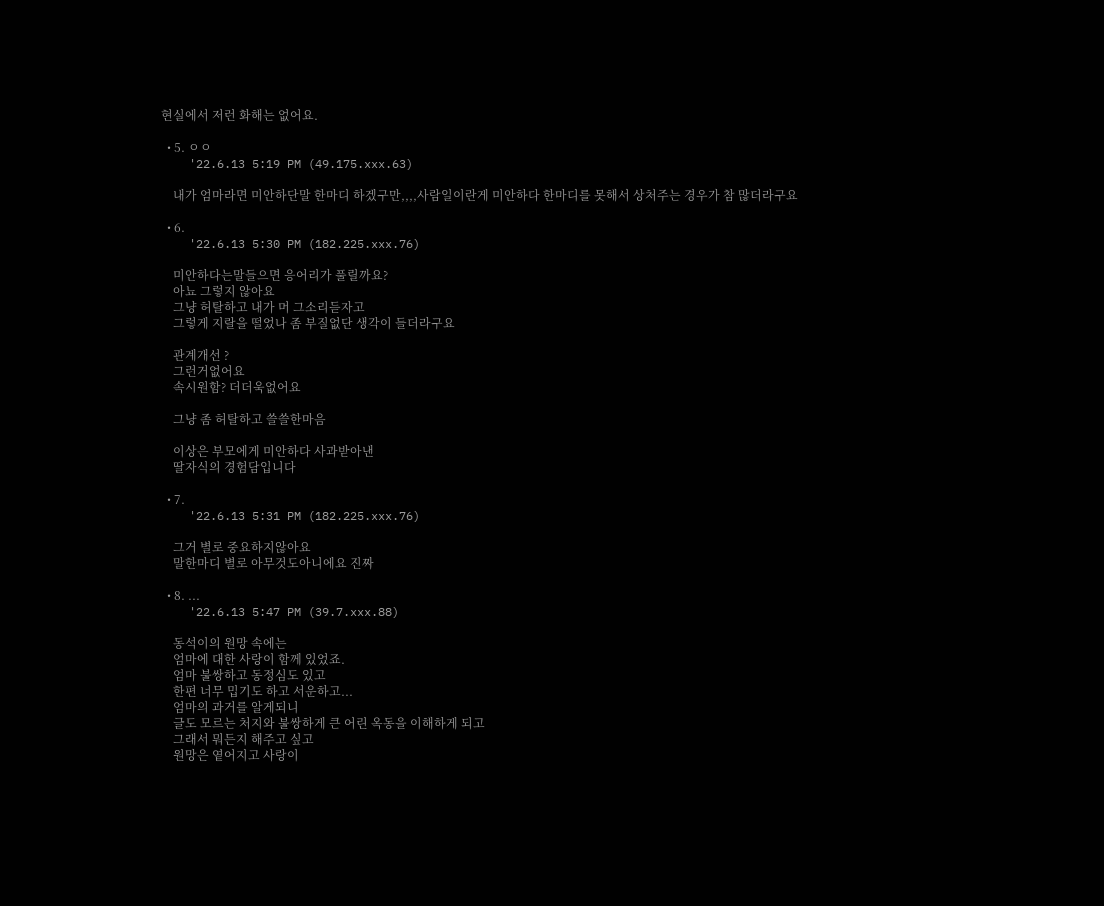현실에서 저런 화해는 없어요.

  • 5. ㅇㅇ
    '22.6.13 5:19 PM (49.175.xxx.63)

    내가 엄마라면 미안하단말 한마디 하겠구만,,,,사람일이란게 미안하다 한마디를 못해서 상처주는 경우가 참 많더라구요

  • 6.
    '22.6.13 5:30 PM (182.225.xxx.76)

    미안하다는말들으면 응어리가 풀릴까요?
    아뇨 그렇지 않아요
    그냥 허탈하고 내가 머 그소리듣자고
    그렇게 지랄을 떨었나 좀 부질없단 생각이 들더라구요

    관계개선 ?
    그런거없어요
    속시원함? 더더욱없어요

    그냥 좀 허탈하고 쓸쓸한마음

    이상은 부모에게 미안하다 사과받아낸
    딸자식의 경험담입니다

  • 7.
    '22.6.13 5:31 PM (182.225.xxx.76)

    그거 별로 중요하지않아요
    말한마디 별로 아무것도아니에요 진짜

  • 8. ...
    '22.6.13 5:47 PM (39.7.xxx.88)

    동석이의 원망 속에는
    엄마에 대한 사랑이 함께 있었죠.
    엄마 불쌍하고 동정심도 있고
    한편 너무 밉기도 하고 서운하고...
    엄마의 과거를 알게되니
    글도 모르는 처지와 불쌍하게 큰 어린 옥동을 이해하게 되고
    그래서 뭐든지 해주고 싶고
    원망은 옅어지고 사랑이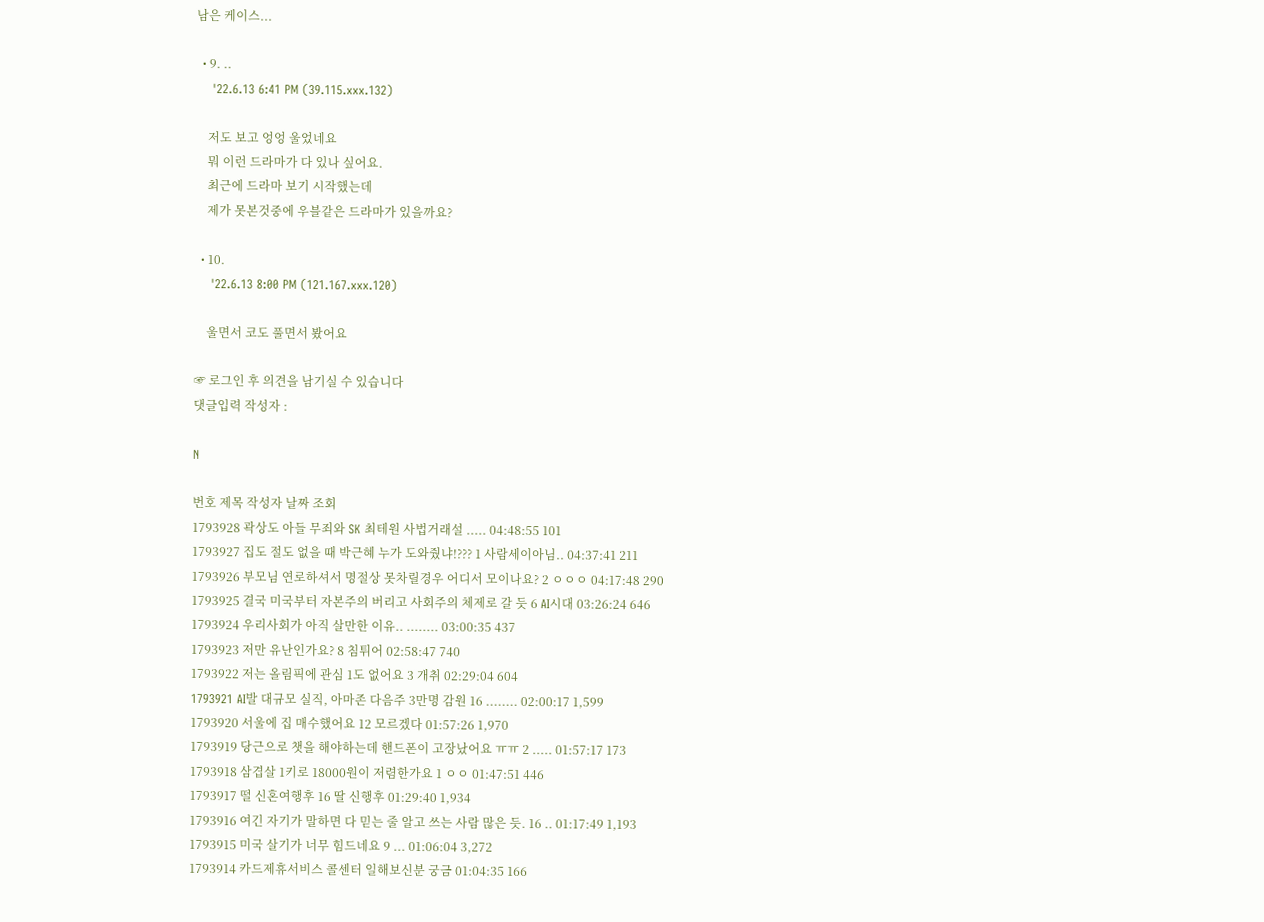남은 케이스...

  • 9. ..
    '22.6.13 6:41 PM (39.115.xxx.132)

    저도 보고 엉엉 울었네요
    뭐 이런 드라마가 다 있나 싶어요.
    최근에 드라마 보기 시작했는데
    제가 못본것중에 우블같은 드라마가 있을까요?

  • 10.
    '22.6.13 8:00 PM (121.167.xxx.120)

    울면서 코도 풀면서 봤어요

☞ 로그인 후 의견을 남기실 수 있습니다
댓글입력 작성자 :

N

번호 제목 작성자 날짜 조회
1793928 곽상도 아들 무죄와 SK 최테원 사법거래설 ..... 04:48:55 101
1793927 집도 절도 없을 때 박근혜 누가 도와줬냐!??? 1 사람세이아님.. 04:37:41 211
1793926 부모님 연로하셔서 명절상 못차릴경우 어디서 모이나요? 2 ㅇㅇㅇ 04:17:48 290
1793925 결국 미국부터 자본주의 버리고 사회주의 체제로 갈 듯 6 AI시대 03:26:24 646
1793924 우리사회가 아직 살만한 이유.. ........ 03:00:35 437
1793923 저만 유난인가요? 8 침튀어 02:58:47 740
1793922 저는 올림픽에 관심 1도 없어요 3 개취 02:29:04 604
1793921 AI발 대규모 실직, 아마존 다음주 3만명 감원 16 ........ 02:00:17 1,599
1793920 서울에 집 매수했어요 12 모르겠다 01:57:26 1,970
1793919 당근으로 챗을 해야하는데 핸드폰이 고장났어요 ㅠㅠ 2 ..... 01:57:17 173
1793918 삼겹살 1키로 18000원이 저렴한가요 1 ㅇㅇ 01:47:51 446
1793917 떨 신혼여행후 16 딸 신행후 01:29:40 1,934
1793916 여긴 자기가 말하면 다 믿는 줄 알고 쓰는 사람 많은 듯. 16 .. 01:17:49 1,193
1793915 미국 살기가 너무 힘드네요 9 ... 01:06:04 3,272
1793914 카드제휴서비스 콜센터 일해보신분 궁금 01:04:35 166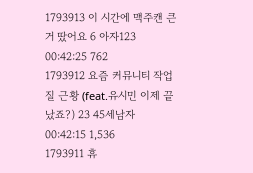1793913 이 시간에 맥주캔 큰거 땄어요 6 아자123 00:42:25 762
1793912 요즘 커뮤니티 작업질 근황 (feat.유시민 이제 끝났죠?) 23 45세남자 00:42:15 1,536
1793911 휴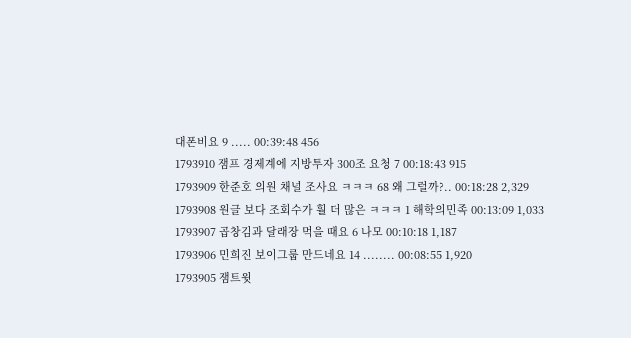대폰비요 9 ..... 00:39:48 456
1793910 잼프 경제계에 지방투자 300조 요청 7 00:18:43 915
1793909 한준호 의원 채널 조사요 ㅋㅋㅋ 68 왜 그럴까?.. 00:18:28 2,329
1793908 원글 보다 조회수가 훨 더 많은 ㅋㅋㅋ 1 해학의민족 00:13:09 1,033
1793907 곱창김과 달래장 먹을 때요 6 나모 00:10:18 1,187
1793906 민희진 보이그룹 만드네요 14 ........ 00:08:55 1,920
1793905 잼트윗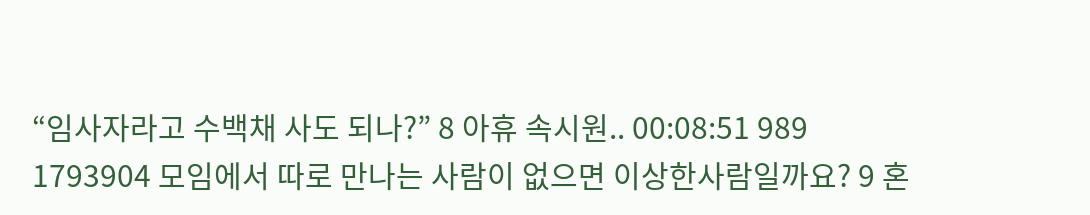“임사자라고 수백채 사도 되나?” 8 아휴 속시원.. 00:08:51 989
1793904 모임에서 따로 만나는 사람이 없으면 이상한사람일까요? 9 혼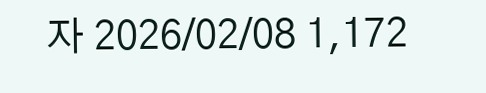자 2026/02/08 1,172